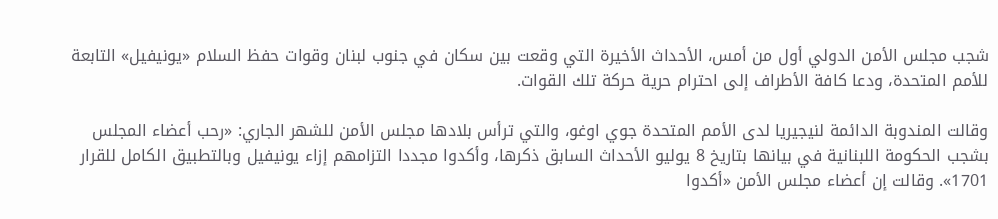شجب مجلس الأمن الدولي أول من أمس، الأحداث الأخيرة التي وقعت بين سكان في جنوب لبنان وقوات حفظ السلام «يونيفيل» التابعة للأمم المتحدة، ودعا كافة الأطراف إلى احترام حرية حركة تلك القوات.

وقالت المندوبة الدائمة لنيجيريا لدى الأمم المتحدة جوي اوغو، والتي ترأس بلادها مجلس الأمن للشهر الجاري: «رحب أعضاء المجلس بشجب الحكومة اللبنانية في بيانها بتاريخ 8 يوليو الأحداث السابق ذكرها، وأكدوا مجددا التزامهم إزاء يونيفيل وبالتطبيق الكامل للقرار 1701». وقالت إن أعضاء مجلس الأمن «أكدوا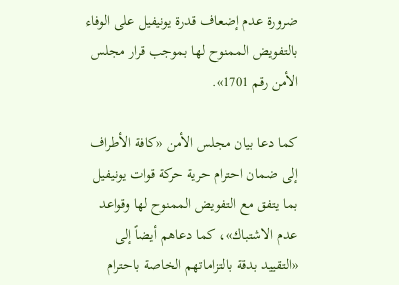ضرورة عدم إضعاف قدرة يونيفيل على الوفاء بالتفويض الممنوح لها بموجب قرار مجلس الأمن رقم 1701».

كما دعا بيان مجلس الأمن «كافة الأطراف إلى ضمان احترام حرية حركة قوات يونيفيل بما يتفق مع التفويض الممنوح لها وقواعد عدم الاشتباك»، كما دعاهم أيضاً إلى «التقييد بدقة بالتزاماتهم الخاصة باحترام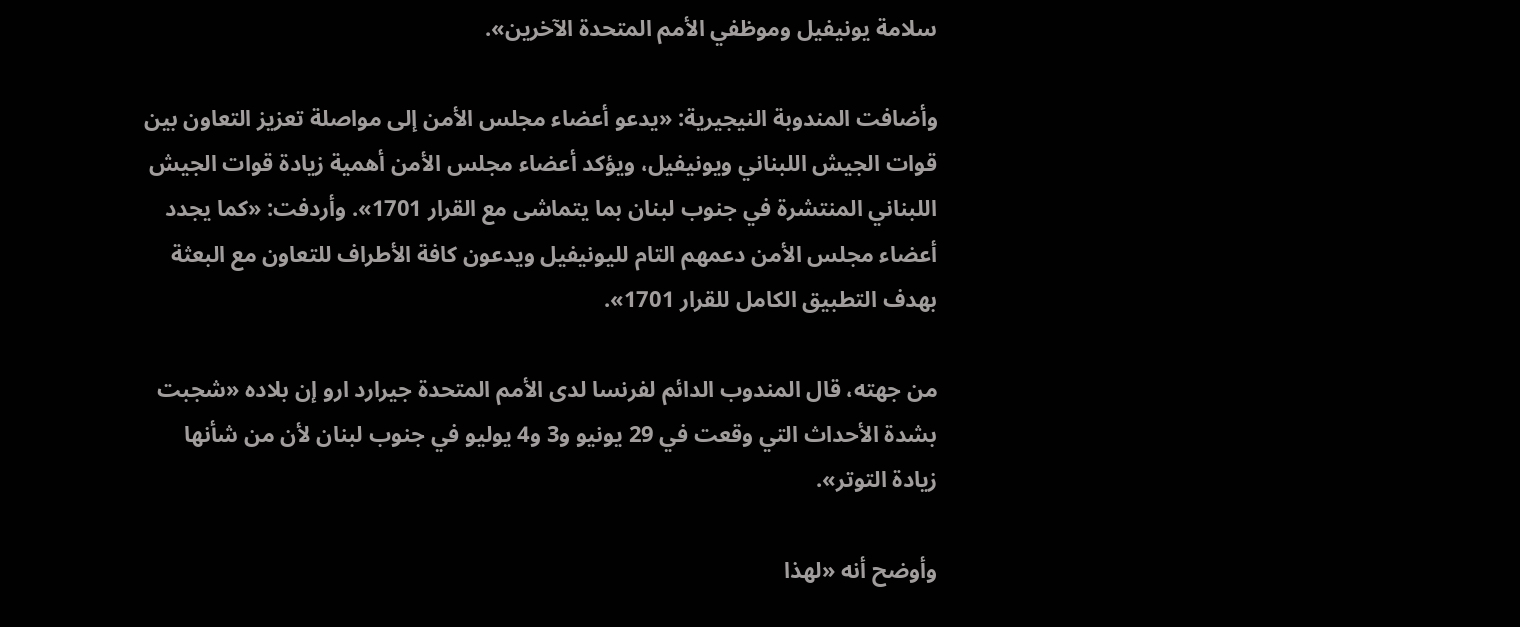سلامة يونيفيل وموظفي الأمم المتحدة الآخرين».

وأضافت المندوبة النيجيرية: «يدعو أعضاء مجلس الأمن إلى مواصلة تعزيز التعاون بين قوات الجيش اللبناني ويونيفيل، ويؤكد أعضاء مجلس الأمن أهمية زيادة قوات الجيش اللبناني المنتشرة في جنوب لبنان بما يتماشى مع القرار 1701». وأردفت: «كما يجدد أعضاء مجلس الأمن دعمهم التام لليونيفيل ويدعون كافة الأطراف للتعاون مع البعثة بهدف التطبيق الكامل للقرار 1701».

من جهته، قال المندوب الدائم لفرنسا لدى الأمم المتحدة جيرارد ارو إن بلاده «شجبت بشدة الأحداث التي وقعت في 29 يونيو و3 و4 يوليو في جنوب لبنان لأن من شأنها زيادة التوتر».

وأوضح أنه «لهذا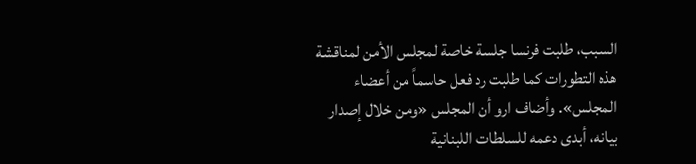السبب، طلبت فرنسا جلسة خاصة لمجلس الأمن لمناقشة هذه التطورات كما طلبت رد فعل حاسماً من أعضاء المجلس». وأضاف ارو أن المجلس «ومن خلال إصدار بيانه، أبدى دعمه للسلطات اللبنانية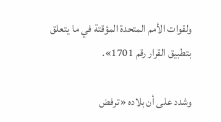ولقوات الأمم المتحدة المؤقتة في ما يتعلق بتطبيق القرار رقم 1701».

وشدد على أن بلاده «ترفض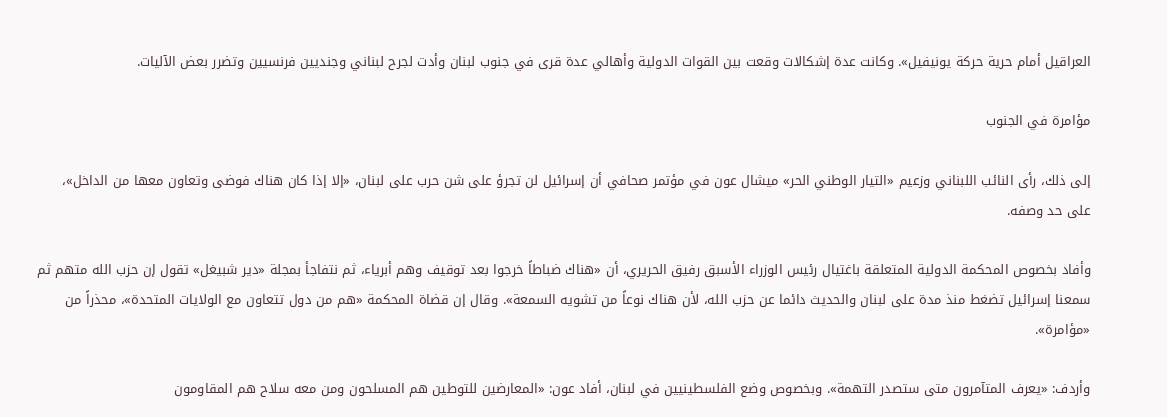العراقيل أمام حرية حركة يونيفيل». وكانت عدة إشكالات وقعت بين القوات الدولية وأهالي عدة قرى في جنوب لبنان وأدت لجرح لبناني وجنديين فرنسيين وتضرر بعض الآليات.

مؤامرة في الجنوب

إلى ذلك، رأى النائب اللبناني وزعيم «التيار الوطني الحر» ميشال عون في مؤتمر صحافي أن إسرائيل لن تجرؤ على شن حرب على لبنان، «إلا إذا كان هناك فوضى وتعاون معها من الداخل»، على حد وصفه.

وأفاد بخصوص المحكمة الدولية المتعلقة باغتيال رئيس الوزراء الأسبق رفيق الحريري، أن «هناك ضباطاً خرجوا بعد توقيف وهم أبرياء، ثم نتفاجأ بمجلة «دير شبيغل» تقول إن حزب الله متهم ثم سمعنا إسرائيل تضغط منذ مدة على لبنان والحديث دائما عن حزب الله، لأن هناك نوعاً من تشويه السمعة». وقال إن قضاة المحكمة «هم من دول تتعاون مع الولايات المتحدة»، محذراً من «مؤامرة».

وأردف: «يعرف المتآمرون متى ستصدر التهمة». وبخصوص وضع الفلسطينيين في لبنان، أفاد عون: «المعارضين للتوطين هم المسلحون ومن معه سلاح هم المقاومون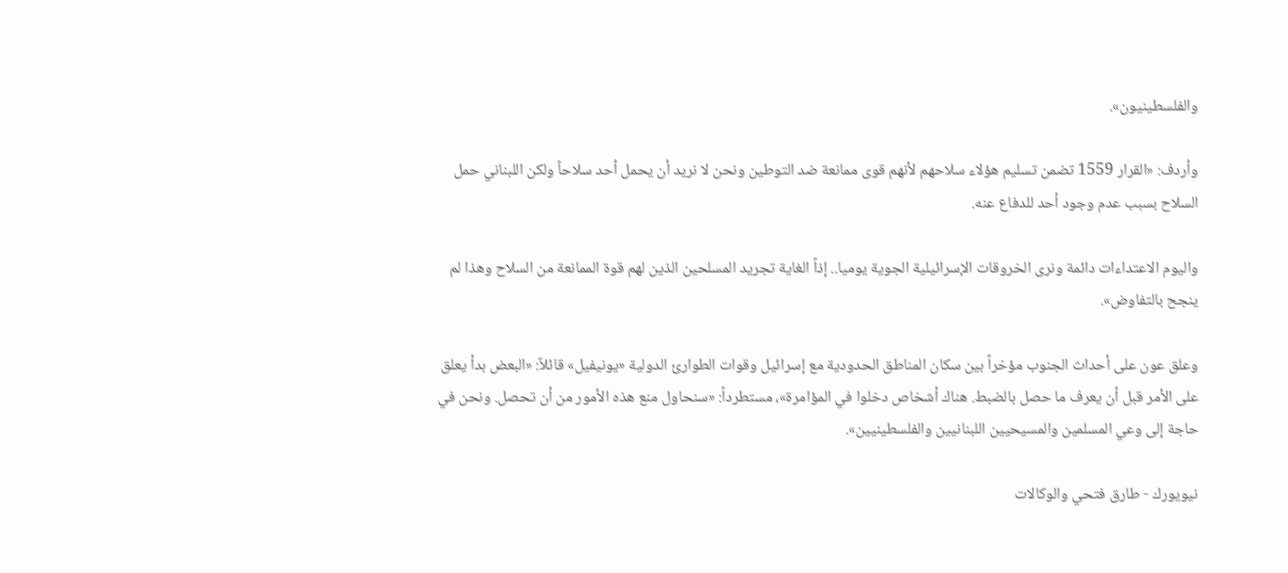والفلسطينيون».

وأردف: «القرار 1559 تضمن تسليم هؤلاء سلاحهم لأنهم قوى ممانعة ضد التوطين ونحن لا نريد أن يحمل أحد سلاحاً ولكن اللبناني حمل السلاح بسبب عدم وجود أحد للدفاع عنه.

واليوم الاعتداءات دائمة ونرى الخروقات الإسرائيلية الجوية يوميا.. إذاً الغاية تجريد المسلحين الذين لهم قوة الممانعة من السلاح وهذا لم ينجح بالتفاوض».

وعلق عون على أحداث الجنوب مؤخراً بين سكان المناطق الحدودية مع إسرائيل وقوات الطوارئ الدولية «يونيفيل» قائلاً: «البعض بدأ يعلق على الأمر قبل أن يعرف ما حصل بالضبط. هناك أشخاص دخلوا في المؤامرة»، مستطرداً: «سنحاول منع هذه الأمور من أن تحصل. ونحن في حاجة إلى وعي المسلمين والمسيحيين اللبنانيين والفلسطينيين».

نيويورك - طارق فتحي والوكالات